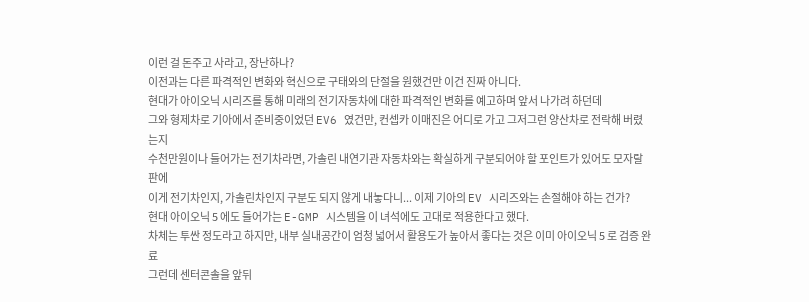이런 걸 돈주고 사라고, 장난하나?
이전과는 다른 파격적인 변화와 혁신으로 구태와의 단절을 원했건만 이건 진짜 아니다.
현대가 아이오닉 시리즈를 통해 미래의 전기자동차에 대한 파격적인 변화를 예고하며 앞서 나가려 하던데
그와 형제차로 기아에서 준비중이었던 EV6 였건만, 컨셉카 이매진은 어디로 가고 그저그런 양산차로 전락해 버렸는지
수천만원이나 들어가는 전기차라면, 가솔린 내연기관 자동차와는 확실하게 구분되어야 할 포인트가 있어도 모자랄 판에
이게 전기차인지, 가솔린차인지 구분도 되지 않게 내놓다니... 이제 기아의 EV 시리즈와는 손절해야 하는 건가?
현대 아이오닉 5 에도 들어가는 E-GMP 시스템을 이 녀석에도 고대로 적용한다고 했다.
차체는 투싼 정도라고 하지만, 내부 실내공간이 엄청 넓어서 활용도가 높아서 좋다는 것은 이미 아이오닉 5 로 검증 완료
그런데 센터콘솔을 앞뒤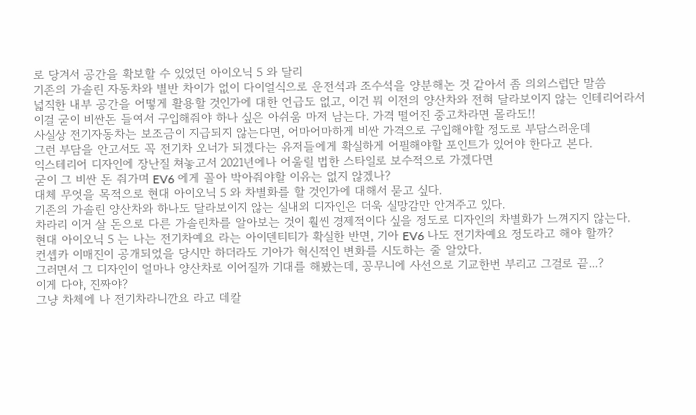로 당겨서 공간을 확보할 수 있었던 아이오닉 5 와 달리
기존의 가솔린 자동차와 별반 차이가 없이 다이얼식으로 운전석과 조수석을 양분해논 것 같아서 좀 의외스럽단 말씀
넓직한 내부 공간을 어떻게 활용할 것인가에 대한 언급도 없고, 이건 뭐 이전의 양산차와 전혀 달라보이지 않는 인테리어라서
이걸 굳이 비싼돈 들여서 구입해줘야 하나 싶은 아쉬움 마저 남는다. 가격 떨어진 중고차라면 몰라도!!
사실상 전기자동차는 보조금이 지급되지 않는다면, 어마어마하게 비싼 가격으로 구입해야할 정도로 부담스러운데
그런 부담을 안고서도 꼭 전기차 오너가 되겠다는 유저들에게 확실하게 어필해야할 포인트가 있어야 한다고 본다.
익스테리어 디자인에 장난질 쳐놓고서 2021년에나 어울릴 법한 스타일로 보수적으로 가겠다면
굳이 그 비싼 돈 줘가며 EV6 에게 꼴아 박아줘야할 이유는 없지 않겠나?
대체 무엇을 목적으로 현대 아이오닉 5 와 차별화를 할 것인가에 대해서 묻고 싶다.
기존의 가솔린 양산차와 하나도 달라보이지 않는 실내외 디자인은 더욱 실망감만 안겨주고 있다.
차라리 이거 살 돈으로 다른 가솔린차를 알아보는 것이 훨씬 경제적이다 싶을 정도로 디자인의 차별화가 느껴지지 않는다.
현대 아이오닉 5 는 나는 전기차예요 라는 아이덴티티가 확실한 반면, 기아 EV6 나도 전기차예요 정도라고 해야 할까?
컨셉카 이매진이 공개되었을 당시만 하더라도 기아가 혁신적인 변화를 시도하는 줄 알았다.
그러면서 그 디자인이 얼마나 양산차로 이어질까 기대를 해봤는데, 꽁무니에 사선으로 기교한번 부리고 그걸로 끝...?
이게 다야, 진짜야?
그냥 차체에 나 전기차라니깐요 라고 데칼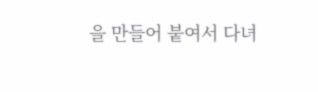을 만들어 붙여서 다녀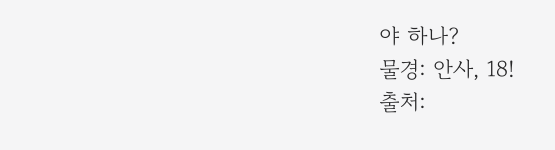야 하나?
물경: 안사, 18!
출처: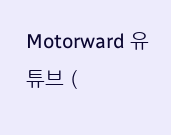Motorward 유튜브 (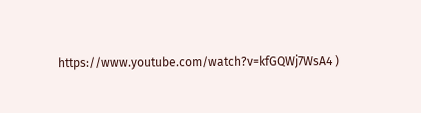https://www.youtube.com/watch?v=kfGQWj7WsA4 )